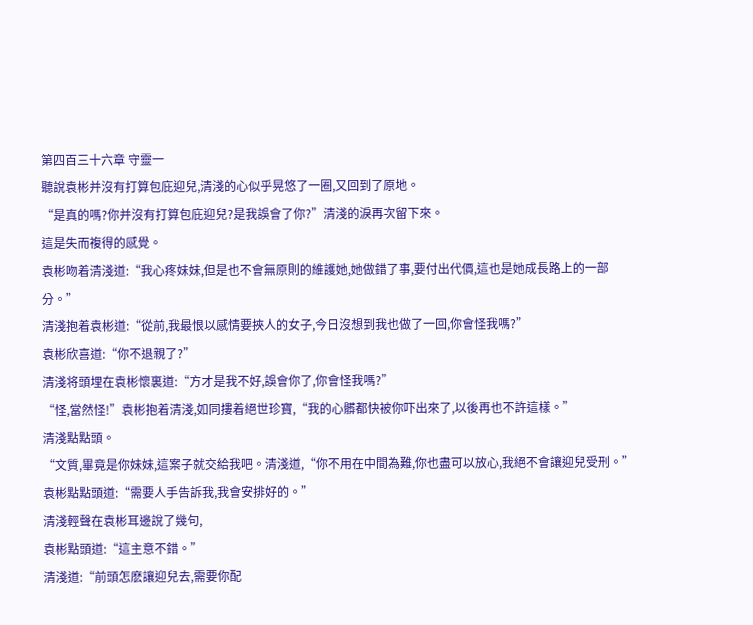第四百三十六章 守靈一
聽說袁彬并沒有打算包庇迎兒,清淺的心似乎晃悠了一圈,又回到了原地。
“是真的嗎?你并沒有打算包庇迎兒?是我誤會了你?”清淺的淚再次留下來。
這是失而複得的感覺。
袁彬吻着清淺道:“我心疼妹妹,但是也不會無原則的維護她,她做錯了事,要付出代價,這也是她成長路上的一部分。”
清淺抱着袁彬道:“從前,我最恨以感情要挾人的女子,今日沒想到我也做了一回,你會怪我嗎?”
袁彬欣喜道:“你不退親了?”
清淺将頭埋在袁彬懷裏道:“方才是我不好,誤會你了,你會怪我嗎?”
“怪,當然怪!”袁彬抱着清淺,如同摟着絕世珍寶,“我的心髒都快被你吓出來了,以後再也不許這樣。”
清淺點點頭。
“文質,畢竟是你妹妹,這案子就交給我吧。清淺道,“你不用在中間為難,你也盡可以放心,我絕不會讓迎兒受刑。”
袁彬點點頭道:“需要人手告訴我,我會安排好的。”
清淺輕聲在袁彬耳邊說了幾句,
袁彬點頭道:“這主意不錯。”
清淺道:“前頭怎麽讓迎兒去,需要你配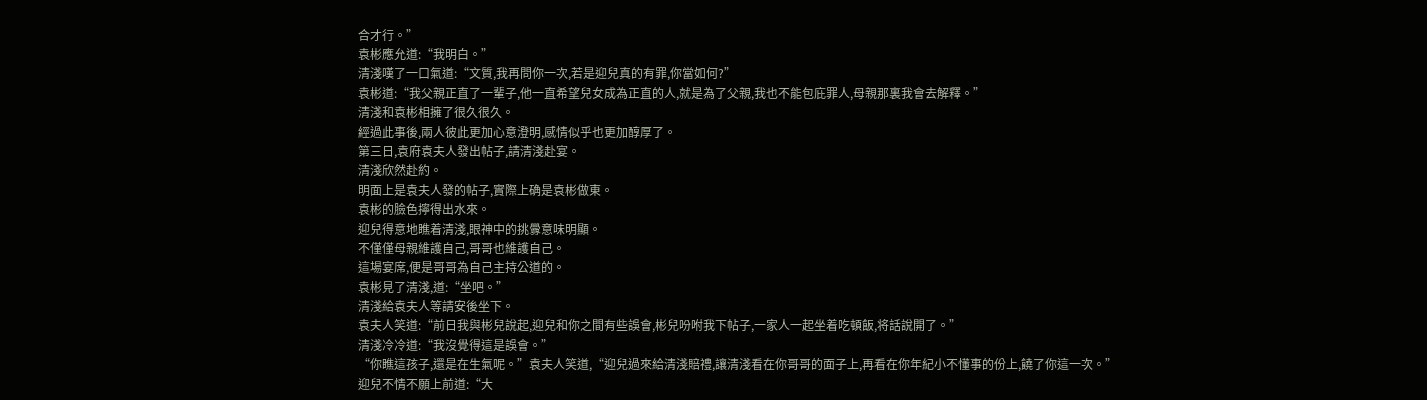合才行。”
袁彬應允道:“我明白。”
清淺嘆了一口氣道:“文質,我再問你一次,若是迎兒真的有罪,你當如何?”
袁彬道:“我父親正直了一輩子,他一直希望兒女成為正直的人,就是為了父親,我也不能包庇罪人,母親那裏我會去解釋。”
清淺和袁彬相擁了很久很久。
經過此事後,兩人彼此更加心意澄明,感情似乎也更加醇厚了。
第三日,袁府袁夫人發出帖子,請清淺赴宴。
清淺欣然赴約。
明面上是袁夫人發的帖子,實際上确是袁彬做東。
袁彬的臉色擰得出水來。
迎兒得意地瞧着清淺,眼神中的挑釁意味明顯。
不僅僅母親維護自己,哥哥也維護自己。
這場宴席,便是哥哥為自己主持公道的。
袁彬見了清淺,道:“坐吧。”
清淺給袁夫人等請安後坐下。
袁夫人笑道:“前日我與彬兒說起,迎兒和你之間有些誤會,彬兒吩咐我下帖子,一家人一起坐着吃頓飯,将話說開了。”
清淺冷冷道:“我沒覺得這是誤會。”
“你瞧這孩子,還是在生氣呢。”袁夫人笑道,“迎兒過來給清淺賠禮,讓清淺看在你哥哥的面子上,再看在你年紀小不懂事的份上,饒了你這一次。”
迎兒不情不願上前道:“大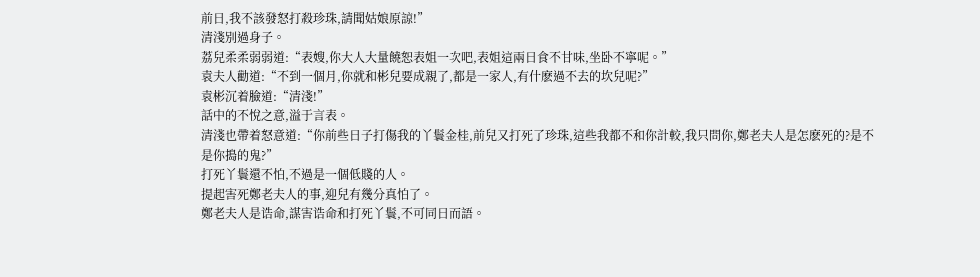前日,我不該發怒打殺珍珠,請聞姑娘原諒!”
清淺別過身子。
荔兒柔柔弱弱道:“表嫂,你大人大量饒恕表姐一次吧,表姐這兩日食不甘味,坐卧不寧呢。”
袁夫人勸道:“不到一個月,你就和彬兒要成親了,都是一家人,有什麽過不去的坎兒呢?”
袁彬沉着臉道:“清淺!”
話中的不悅之意,溢于言表。
清淺也帶着怒意道:“你前些日子打傷我的丫鬟金桂,前兒又打死了珍珠,這些我都不和你計較,我只問你,鄭老夫人是怎麽死的?是不是你搗的鬼?”
打死丫鬟還不怕,不過是一個低賤的人。
提起害死鄭老夫人的事,迎兒有幾分真怕了。
鄭老夫人是诰命,謀害诰命和打死丫鬟,不可同日而語。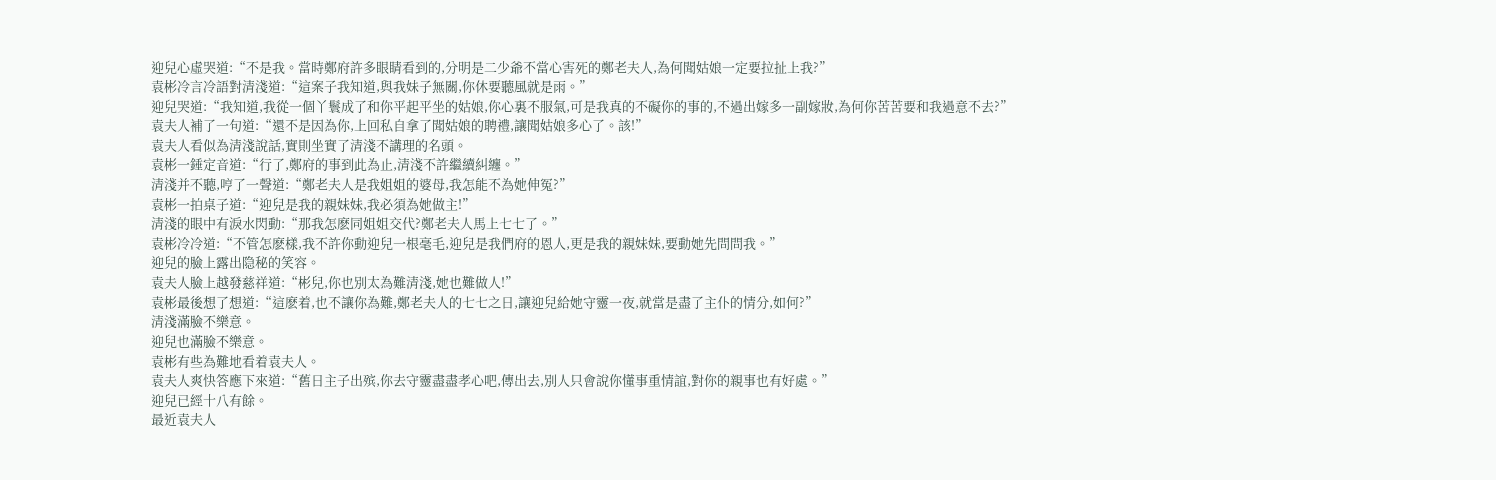迎兒心虛哭道:“不是我。當時鄭府許多眼睛看到的,分明是二少爺不當心害死的鄭老夫人,為何聞姑娘一定要拉扯上我?”
袁彬冷言冷語對清淺道:“這案子我知道,與我妹子無關,你休要聽風就是雨。”
迎兒哭道:“我知道,我從一個丫鬟成了和你平起平坐的姑娘,你心裏不服氣,可是我真的不礙你的事的,不過出嫁多一副嫁妝,為何你苦苦要和我過意不去?”
袁夫人補了一句道:“還不是因為你,上回私自拿了聞姑娘的聘禮,讓聞姑娘多心了。該!”
袁夫人看似為清淺說話,實則坐實了清淺不講理的名頭。
袁彬一錘定音道:“行了,鄭府的事到此為止,清淺不許繼續糾纏。”
清淺并不聽,哼了一聲道:“鄭老夫人是我姐姐的婆母,我怎能不為她伸冤?”
袁彬一拍桌子道:“迎兒是我的親妹妹,我必須為她做主!”
清淺的眼中有淚水閃動:“那我怎麽同姐姐交代?鄭老夫人馬上七七了。”
袁彬冷冷道:“不管怎麽樣,我不許你動迎兒一根毫毛,迎兒是我們府的恩人,更是我的親妹妹,要動她先問問我。”
迎兒的臉上露出隐秘的笑容。
袁夫人臉上越發慈祥道:“彬兒,你也別太為難清淺,她也難做人!”
袁彬最後想了想道:“這麽着,也不讓你為難,鄭老夫人的七七之日,讓迎兒給她守靈一夜,就當是盡了主仆的情分,如何?”
清淺滿臉不樂意。
迎兒也滿臉不樂意。
袁彬有些為難地看着袁夫人。
袁夫人爽快答應下來道:“舊日主子出殡,你去守靈盡盡孝心吧,傳出去,別人只會說你懂事重情誼,對你的親事也有好處。”
迎兒已經十八有餘。
最近袁夫人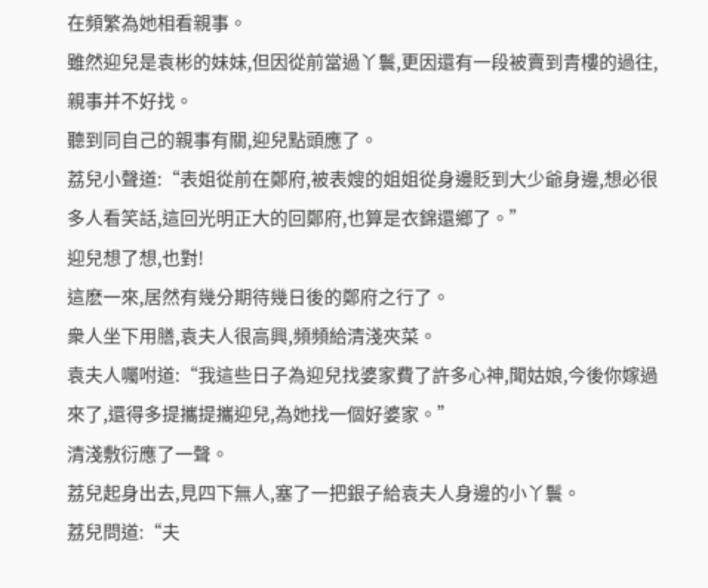在頻繁為她相看親事。
雖然迎兒是袁彬的妹妹,但因從前當過丫鬟,更因還有一段被賣到青樓的過往,親事并不好找。
聽到同自己的親事有關,迎兒點頭應了。
荔兒小聲道:“表姐從前在鄭府,被表嫂的姐姐從身邊貶到大少爺身邊,想必很多人看笑話,這回光明正大的回鄭府,也算是衣錦還鄉了。”
迎兒想了想,也對!
這麽一來,居然有幾分期待幾日後的鄭府之行了。
衆人坐下用膳,袁夫人很高興,頻頻給清淺夾菜。
袁夫人囑咐道:“我這些日子為迎兒找婆家費了許多心神,聞姑娘,今後你嫁過來了,還得多提攜提攜迎兒,為她找一個好婆家。”
清淺敷衍應了一聲。
荔兒起身出去,見四下無人,塞了一把銀子給袁夫人身邊的小丫鬟。
荔兒問道:“夫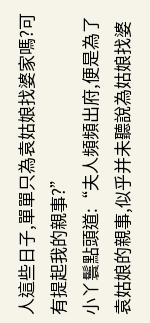人這些日子,單單只為袁姑娘找婆家嗎?可有提起我的親事?”
小丫鬟點頭道:“夫人頻頻出府,便是為了袁姑娘的親事,似乎并未聽說為姑娘找婆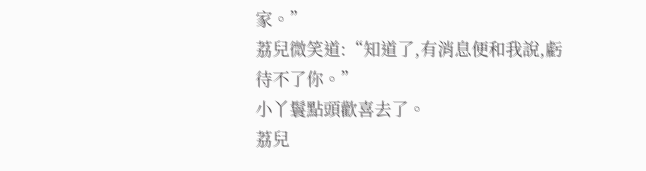家。”
荔兒微笑道:“知道了,有消息便和我說,虧待不了你。”
小丫鬟點頭歡喜去了。
荔兒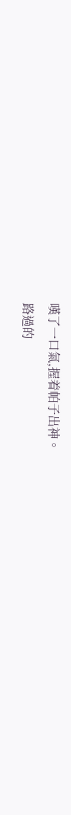嘆了一口氣,握着帕子出神。
路過的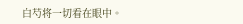白芍将一切看在眼中。